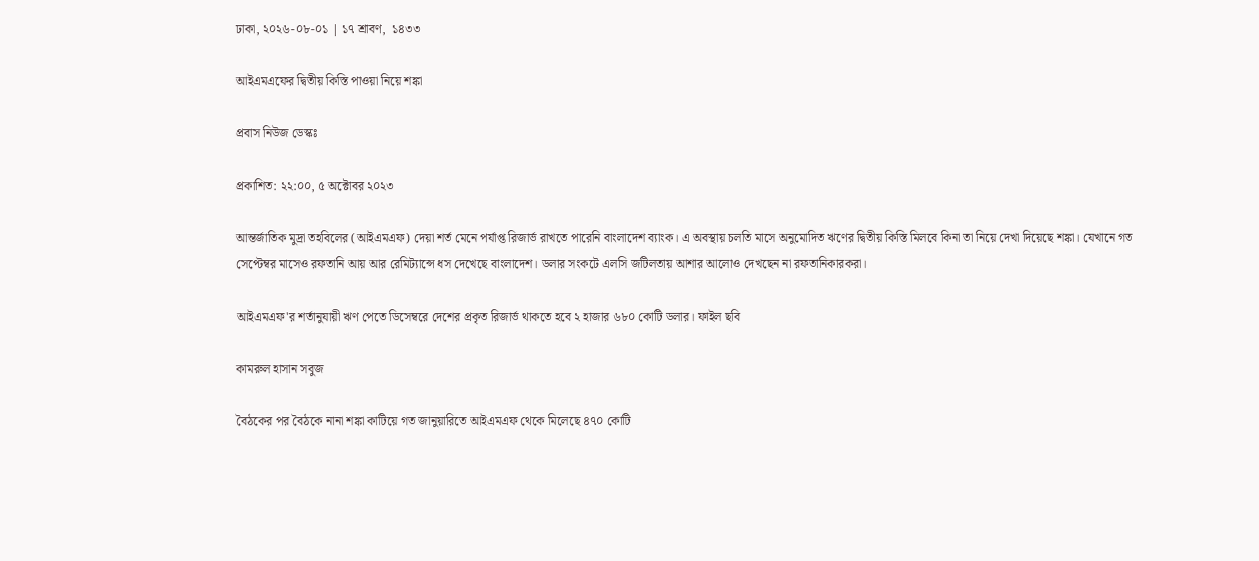ঢাকা, ২০২৬-০৮-০১ | ১৭ শ্রাবণ,  ১৪৩৩

আইএমএফের দ্বিতীয় কিস্তি পাওয়া নিয়ে শঙ্কা

প্রবাস নিউজ ডেস্কঃ

প্রকাশিত: ২২:০০, ৫ অক্টোবর ২০২৩

আন্তর্জাতিক মুদ্রা তহবিলের (আইএমএফ) দেয়া শর্ত মেনে পর্যাপ্ত রিজার্ভ রাখতে পারেনি বাংলাদেশ ব্যাংক। এ অবস্থায় চলতি মাসে অনুমোদিত ঋণের দ্বিতীয় কিস্তি মিলবে কিনা তা নিয়ে দেখা দিয়েছে শঙ্কা। যেখানে গত সেপ্টেম্বর মাসেও রফতানি আয় আর রেমিট্যান্সে ধস দেখেছে বাংলাদেশ। ডলার সংকটে এলসি জটিলতায় আশার আলোও দেখছেন না রফতানিকারকরা।

আইএমএফ'র শর্তানুযায়ী ঋণ পেতে ডিসেম্বরে দেশের প্রকৃত রিজার্ভ থাকতে হবে ২ হাজার ৬৮০ কোটি ডলার। ফাইল ছবি

কামরুল হাসান সবুজ

বৈঠকের পর বৈঠকে নানা শঙ্কা কাটিয়ে গত জানুয়ারিতে আইএমএফ থেকে মিলেছে ৪৭০ কোটি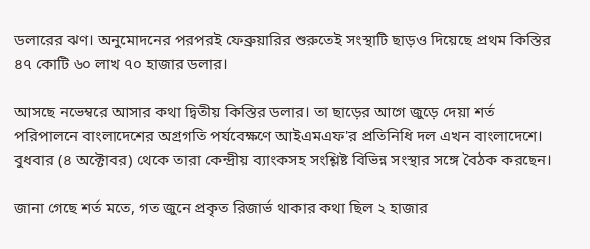ডলারের ঝণ। অনুমোদনের পরপরই ফেব্রুয়ারির শুরুতেই সংস্থাটি ছাড়ও দিয়েছে প্রথম কিস্তির ৪৭ কোটি ৬০ লাখ ৭০ হাজার ডলার।

আসছে নভেম্বরে আসার কথা দ্বিতীয় কিস্তির ডলার। তা ছাড়ের আগে জুড়ে দেয়া শর্ত পরিপালনে বাংলাদেশের অগ্রগতি পর্যবেক্ষণে আইএমএফ'র প্রতিনিধি দল এখন বাংলাদেশে। বুধবার (৪ অক্টোবর) থেকে তারা কেন্দ্রীয় ব্যাংকসহ সংশ্লিষ্ট বিভিন্ন সংস্থার সঙ্গে বৈঠক করছেন।

জানা গেছে শর্ত মতে, গত জুনে প্রকৃত রিজার্ভ থাকার কথা ছিল ২ হাজার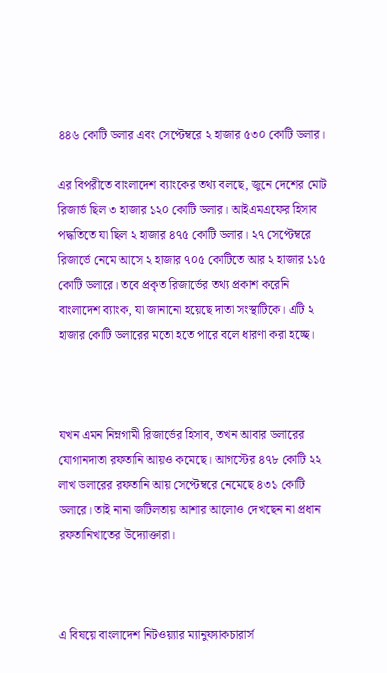৪৪৬ কোটি ডলার এবং সেপ্টেম্বরে ২ হাজার ৫৩০ কোটি ডলার।

এর বিপরীতে বাংলাদেশ ব্যাংকের তথ্য বলছে, জুনে দেশের মোট রিজার্ভ ছিল ৩ হাজার ১২০ কোটি ডলার। আইএমএফের হিসাব পদ্ধতিতে যা ছিল ২ হাজার ৪৭৫ কোটি ডলার। ২৭ সেপ্টেম্বরে রিজার্ভে নেমে আসে ২ হাজার ৭০৫ কোটিতে আর ২ হাজার ১১৫ কোটি ডলারে। তবে প্রকৃত রিজার্ভের তথ্য প্রকাশ করেনি বাংলাদেশ ব্যাংক, যা জানানো হয়েছে দাতা সংস্থাটিকে। এটি ২ হাজার কোটি ডলারের মতো হতে পারে বলে ধারণা করা হচ্ছে।



যখন এমন নিম্নগামী রিজার্ভের হিসাব, তখন আবার ডলারের যোগানদাতা রফতানি আয়ও কমেছে। আগস্টের ৪৭৮ কোটি ২২ লাখ ডলারের রফতানি আয় সেপ্টেম্বরে নেমেছে ৪৩১ কোটি ডলারে। তাই নানা জটিলতায় আশার আলোও দেখছেন না প্রধান রফতানিখাতের উদ্যোক্তারা।



এ বিষয়ে বাংলাদেশ নিটওয়্যার ম্যানুফ্যাকচারার্স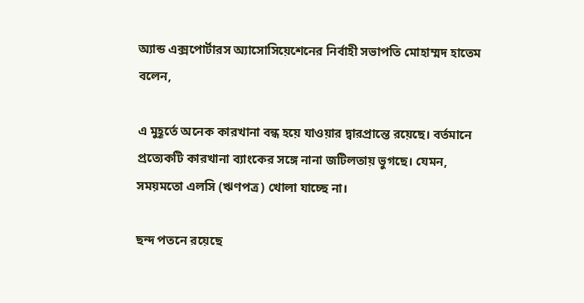অ্যান্ড এক্সপোর্টারস অ্যাসোসিয়েশেনের নির্বাহী সভাপতি মোহাম্মদ হাতেম বলেন,

এ মুহূর্তে অনেক কারখানা বন্ধ হয়ে যাওয়ার দ্বারপ্রান্তে রয়েছে। বর্তমানে প্রত্যেকটি কারখানা ব্যাংকের সঙ্গে নানা জটিলতায় ভুগছে। যেমন, সময়মতো এলসি (ঋণপত্র) খোলা যাচ্ছে না।

ছন্দ পতনে রয়েছে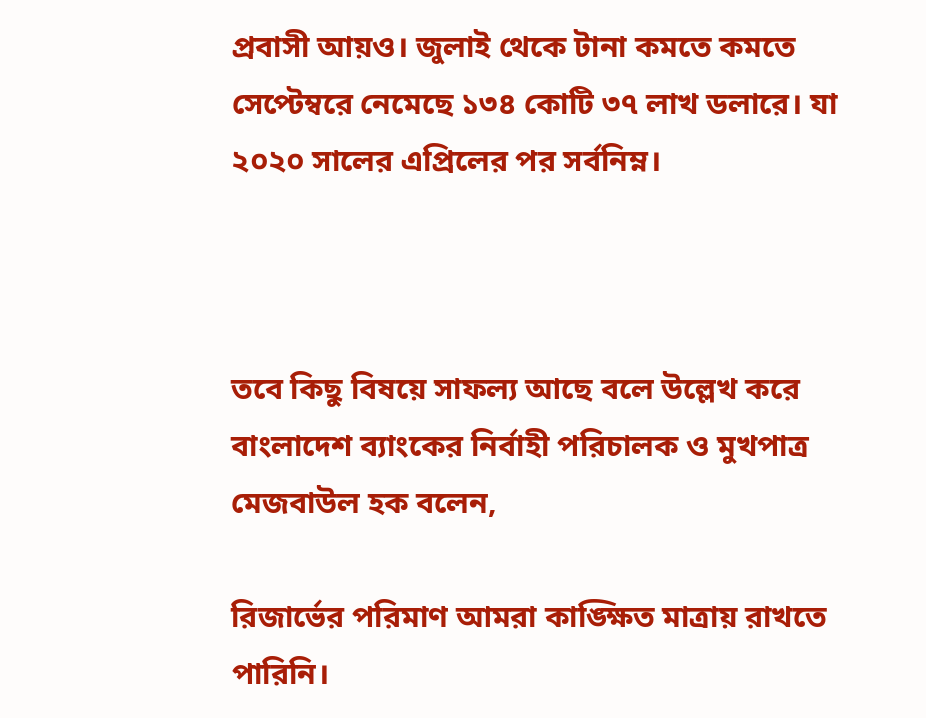প্রবাসী আয়ও। জুলাই থেকে টানা কমতে কমতে সেপ্টেম্বরে নেমেছে ১৩৪ কোটি ৩৭ লাখ ডলারে। যা ২০২০ সালের এপ্রিলের পর সর্বনিম্ন।



তবে কিছু বিষয়ে সাফল্য আছে বলে উল্লেখ করে বাংলাদেশ ব্যাংকের নির্বাহী পরিচালক ও মুখপাত্র মেজবাউল হক বলেন,

রিজার্ভের পরিমাণ আমরা কাঙ্ক্ষিত মাত্রায় রাখতে পারিনি।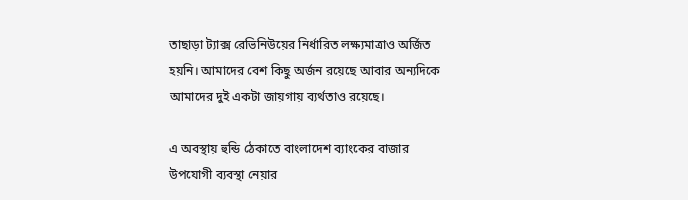তাছাড়া ট্যাক্স রেভিনিউয়ের নির্ধারিত লক্ষ্যমাত্রাও অর্জিত হয়নি। আমাদের বেশ কিছু অর্জন রয়েছে আবার অন্যদিকে আমাদের দুই একটা জায়গায় ব্যর্থতাও রয়েছে।

এ অবস্থায় হুন্ডি ঠেকাতে বাংলাদেশ ব্যাংকের বাজার উপযোগী ব্যবস্থা নেয়ার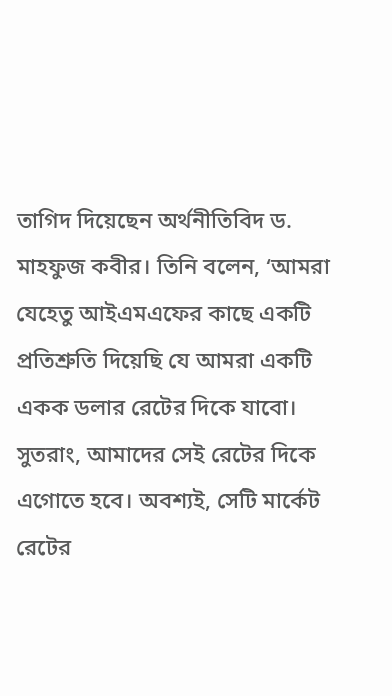তাগিদ দিয়েছেন অর্থনীতিবিদ ড. মাহফুজ কবীর। তিনি বলেন, ‘আমরা যেহেতু আইএমএফের কাছে একটি প্রতিশ্রুতি দিয়েছি যে আমরা একটি একক ডলার রেটের দিকে যাবো। সুতরাং, আমাদের সেই রেটের দিকে এগোতে হবে। অবশ্যই, সেটি মার্কেট রেটের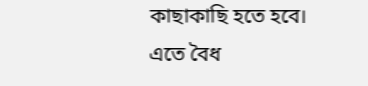কাছাকাছি হতে হবে। এতে বৈধ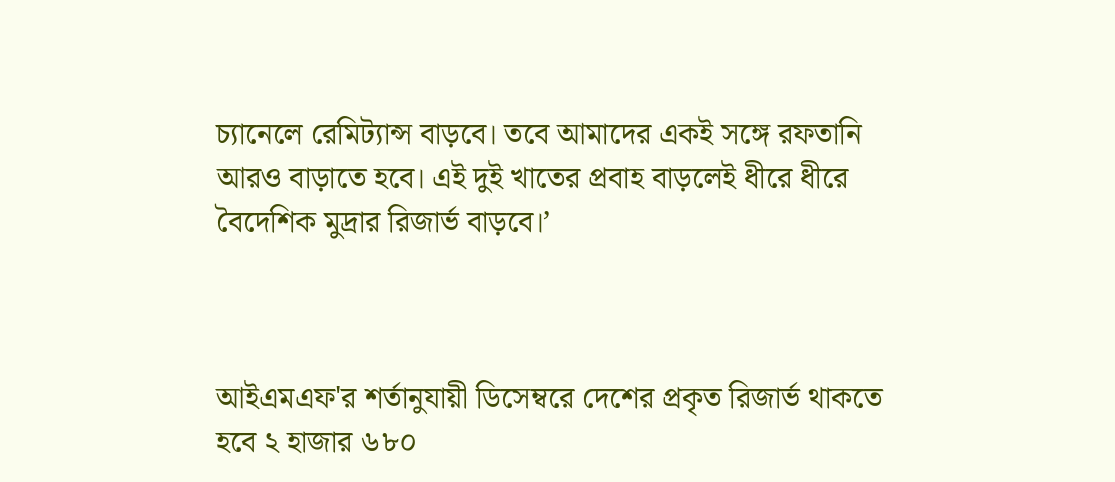চ্যানেলে রেমিট্যান্স বাড়বে। তবে আমাদের একই সঙ্গে রফতানি আরও বাড়াতে হবে। এই দুই খাতের প্রবাহ বাড়লেই ধীরে ধীরে বৈদেশিক মুদ্রার রিজার্ভ বাড়বে।’



আইএমএফ'র শর্তানুযায়ী ডিসেম্বরে দেশের প্রকৃত রিজার্ভ থাকতে হবে ২ হাজার ৬৮০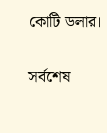কোটি ডলার।

সর্বশেষ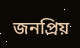জনপ্রিয়